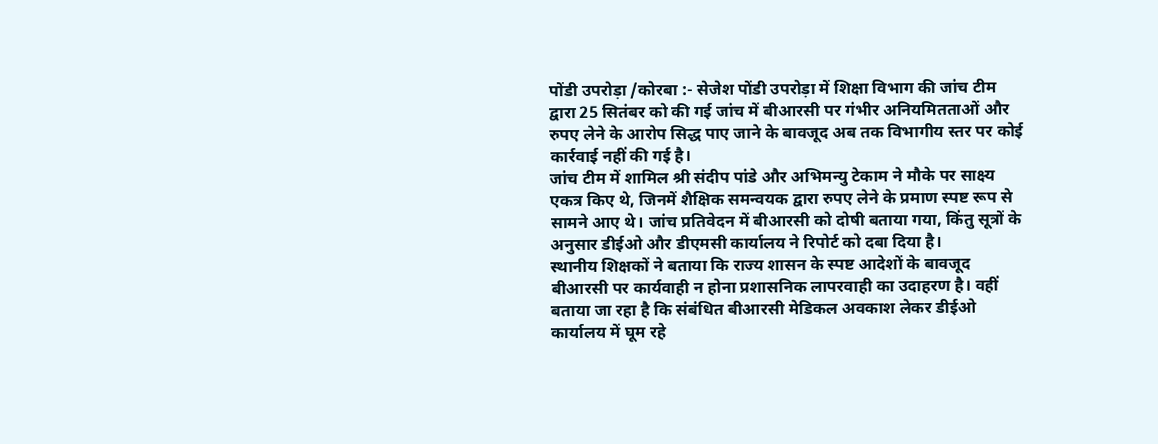पोंडी उपरोड़ा /कोरबा :- सेजेश पोंडी उपरोड़ा में शिक्षा विभाग की जांच टीम द्वारा 25 सितंबर को की गई जांच में बीआरसी पर गंभीर अनियमितताओं और रुपए लेने के आरोप सिद्ध पाए जाने के बावजूद अब तक विभागीय स्तर पर कोई कार्रवाई नहीं की गई है।
जांच टीम में शामिल श्री संदीप पांडे और अभिमन्यु टेकाम ने मौके पर साक्ष्य एकत्र किए थे, जिनमें शैक्षिक समन्वयक द्वारा रुपए लेने के प्रमाण स्पष्ट रूप से सामने आए थे। जांच प्रतिवेदन में बीआरसी को दोषी बताया गया, किंतु सूत्रों के अनुसार डीईओ और डीएमसी कार्यालय ने रिपोर्ट को दबा दिया है।
स्थानीय शिक्षकों ने बताया कि राज्य शासन के स्पष्ट आदेशों के बावजूद बीआरसी पर कार्यवाही न होना प्रशासनिक लापरवाही का उदाहरण है। वहीं बताया जा रहा है कि संबंधित बीआरसी मेडिकल अवकाश लेकर डीईओ कार्यालय में घूम रहे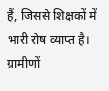हैं, जिससे शिक्षकों में भारी रोष व्याप्त है।
ग्रामीणों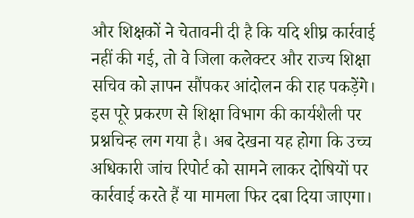और शिक्षकों ने चेतावनी दी है कि यदि शीघ्र कार्रवाई नहीं की गई, तो वे जिला कलेक्टर और राज्य शिक्षा सचिव को ज्ञापन सौंपकर आंदोलन की राह पकड़ेंगे।
इस पूरे प्रकरण से शिक्षा विभाग की कार्यशैली पर प्रश्नचिन्ह लग गया है। अब देखना यह होगा कि उच्च अधिकारी जांच रिपोर्ट को सामने लाकर दोषियों पर कार्रवाई करते हैं या मामला फिर दबा दिया जाएगा।